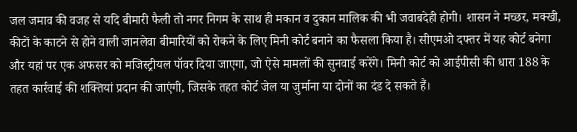जल जमाव की वजह से यदि बीमारी फैली तो नगर निगम के साथ ही मकान व दुकान मालिक की भी जवाबदेही होगी। शासन ने मच्छर, मक्खी, कीटों के काटने से होने वाली जानलेवा बीमारियों को रोकने के लिए मिनी कोर्ट बनाने का फैसला किया है। सीएमओ दफ्तर में यह कोर्ट बनेगा और यहां पर एक अफसर को मजिस्ट्रीयल पॉवर दिया जाएगा, जो ऐसे मामलों की सुनवाई करेंगे। मिनी कोर्ट को आईपीसी की धारा 188 के तहत कार्रवाई की शक्तियां प्रदान की जाएंगी, जिसके तहत कोर्ट जेल या जुर्माना या दोनों का दंड दे सकते हैं।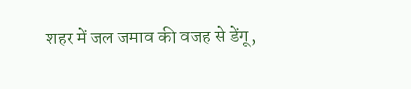शहर में जल जमाव की वजह से डेंगू,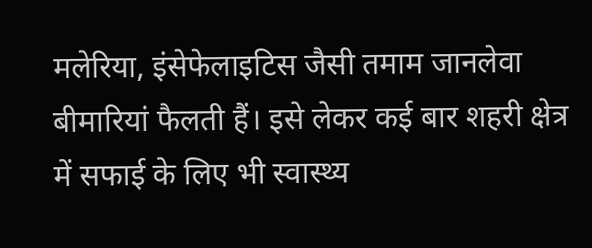मलेरिया, इंसेफेलाइटिस जैसी तमाम जानलेवा बीमारियां फैलती हैं। इसे लेकर कई बार शहरी क्षेत्र में सफाई के लिए भी स्वास्थ्य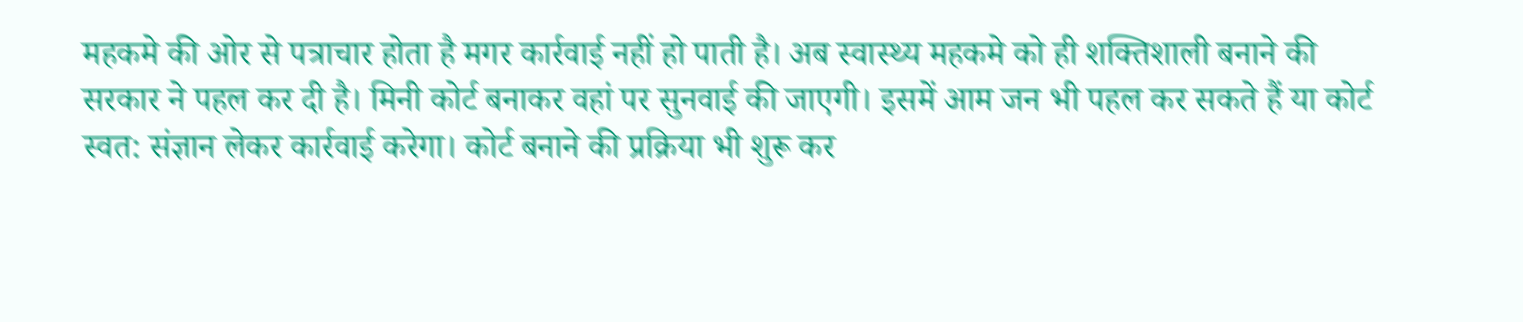महकमे की ओर से पत्राचार होता है मगर कार्रवाई नहीं हो पाती है। अब स्वास्थ्य महकमे को ही शक्तिशाली बनाने की सरकार ने पहल कर दी है। मिनी कोर्ट बनाकर वहां पर सुनवाई की जाएगी। इसमें आम जन भी पहल कर सकते हैं या कोर्ट स्वत: संज्ञान लेकर कार्रवाई करेगा। कोर्ट बनाने की प्रक्रिया भी शुरू कर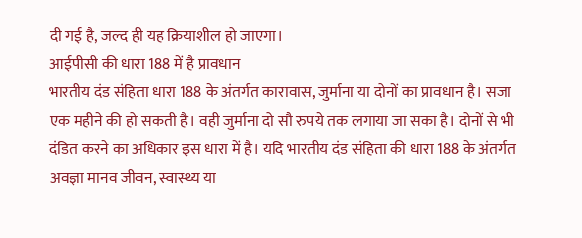दी गई है, जल्द ही यह क्रियाशील हो जाएगा।
आईपीसी की धारा 188 में है प्रावधान
भारतीय दंड संहिता धारा 188 के अंतर्गत कारावास, जुर्माना या दोनों का प्रावधान है। सजा एक महीने की हो सकती है। वही जुर्माना दो सौ रुपये तक लगाया जा सका है। दोनों से भी दंडित करने का अधिकार इस धारा में है। यदि भारतीय दंड संहिता की धारा 188 के अंतर्गत अवज्ञा मानव जीवन, स्वास्थ्य या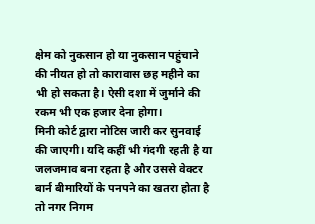क्षेम को नुकसान हो या नुकसान पहुंचाने की नीयत हो तो कारावास छह महीने का भी हो सकता है। ऐसी दशा में जुर्माने की रकम भी एक हजार देना होगा।
मिनी कोर्ट द्वारा नोटिस जारी कर सुनवाई की जाएगी। यदि कहीं भी गंदगी रहती है या जलजमाव बना रहता है और उससे वेक्टर बार्न बीमारियों के पनपने का खतरा होता है तो नगर निगम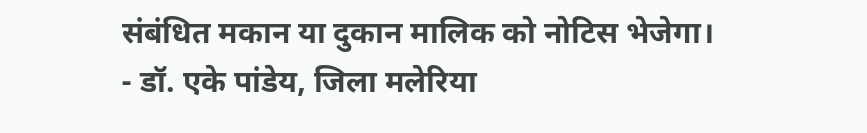संबंधित मकान या दुकान मालिक को नोटिस भेजेगा।
- डॉ. एके पांडेय, जिला मलेरिया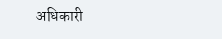अधिकारी